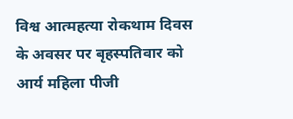विश्व आत्महत्या रोकथाम दिवस के अवसर पर बृहस्पतिवार को आर्य महिला पीजी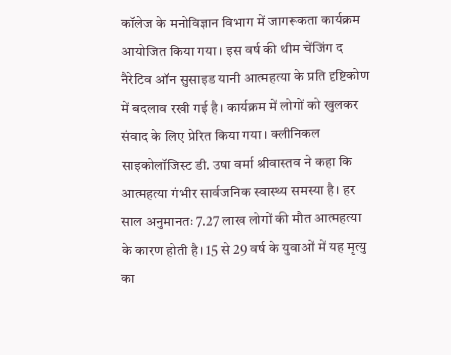कॉलेज के मनोविज्ञान विभाग में जागरूकता कार्यक्रम आयोजित किया गया। इस वर्ष की थीम चेंजिंग द नैरेटिव ऑन सुसाइड यानी आत्महत्या के प्रति दृष्टिकोण में बदलाव रखी गई है। कार्यक्रम में लोगों को खुलकर संवाद के लिए प्रेरित किया गया। क्लीनिकल साइकोलॉजिस्ट डी. उषा वर्मा श्रीवास्तव ने कहा कि आत्महत्या गंभीर सार्वजनिक स्वास्थ्य समस्या है। हर साल अनुमानतः 7.27 लाख लोगों की मौत आत्महत्या के कारण होती है। 15 से 29 वर्ष के युवाओं में यह मृत्यु का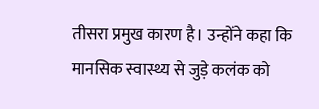तीसरा प्रमुख कारण है। उन्होंने कहा कि मानसिक स्वास्थ्य से जुड़े कलंक को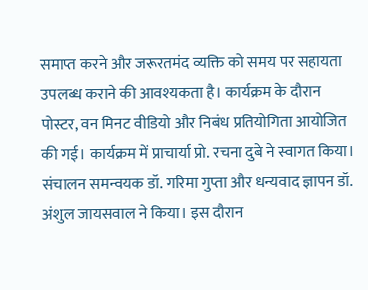समाप्त करने और जरूरतमंद व्यक्ति को समय पर सहायता उपलब्ध कराने की आवश्यकता है। कार्यक्रम के दौरान पोस्टर, वन मिनट वीडियो और निबंध प्रतियोगिता आयोजित की गई। कार्यक्रम में प्राचार्या प्रो. रचना दुबे ने स्वागत किया। संचालन समन्वयक डॉ. गरिमा गुप्ता और धन्यवाद ज्ञापन डॉ. अंशुल जायसवाल ने किया। इस दौरान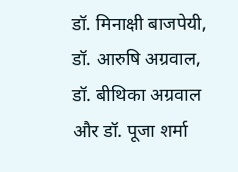डॉ. मिनाक्षी बाजपेयी, डॉ. आरुषि अग्रवाल, डॉ. बीथिका अग्रवाल और डॉ. पूजा शर्मा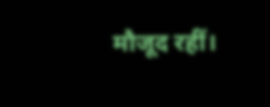मौजूद रहीं।